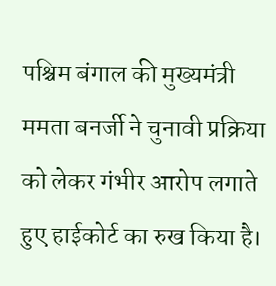पश्चिम बंगाल की मुख्यमंत्री ममता बनर्जी ने चुनावी प्रक्रिया को लेकर गंभीर आरोप लगाते हुए हाईकोर्ट का रुख किया है।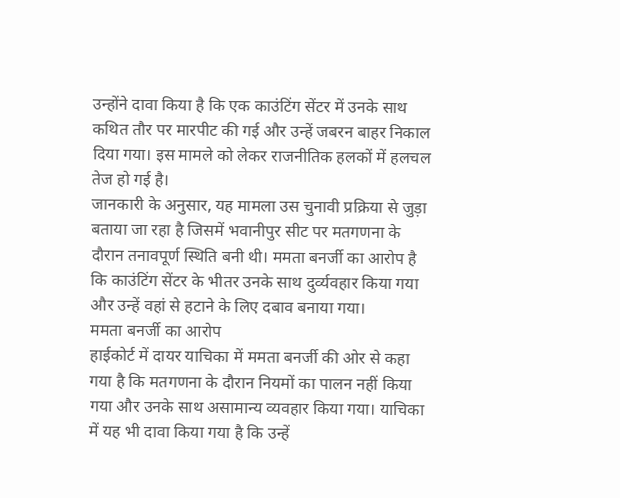उन्होंने दावा किया है कि एक काउंटिंग सेंटर में उनके साथ कथित तौर पर मारपीट की गई और उन्हें जबरन बाहर निकाल दिया गया। इस मामले को लेकर राजनीतिक हलकों में हलचल तेज हो गई है।
जानकारी के अनुसार, यह मामला उस चुनावी प्रक्रिया से जुड़ा बताया जा रहा है जिसमें भवानीपुर सीट पर मतगणना के दौरान तनावपूर्ण स्थिति बनी थी। ममता बनर्जी का आरोप है कि काउंटिंग सेंटर के भीतर उनके साथ दुर्व्यवहार किया गया और उन्हें वहां से हटाने के लिए दबाव बनाया गया।
ममता बनर्जी का आरोप
हाईकोर्ट में दायर याचिका में ममता बनर्जी की ओर से कहा गया है कि मतगणना के दौरान नियमों का पालन नहीं किया गया और उनके साथ असामान्य व्यवहार किया गया। याचिका में यह भी दावा किया गया है कि उन्हें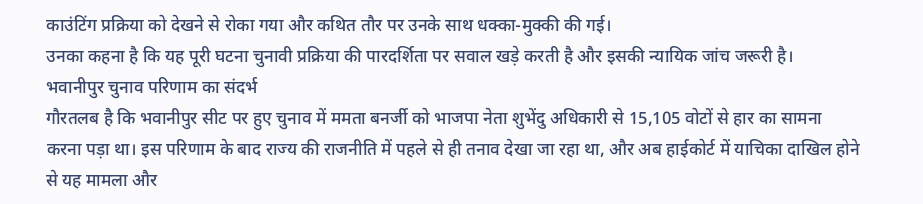काउंटिंग प्रक्रिया को देखने से रोका गया और कथित तौर पर उनके साथ धक्का-मुक्की की गई।
उनका कहना है कि यह पूरी घटना चुनावी प्रक्रिया की पारदर्शिता पर सवाल खड़े करती है और इसकी न्यायिक जांच जरूरी है।
भवानीपुर चुनाव परिणाम का संदर्भ
गौरतलब है कि भवानीपुर सीट पर हुए चुनाव में ममता बनर्जी को भाजपा नेता शुभेंदु अधिकारी से 15,105 वोटों से हार का सामना करना पड़ा था। इस परिणाम के बाद राज्य की राजनीति में पहले से ही तनाव देखा जा रहा था, और अब हाईकोर्ट में याचिका दाखिल होने से यह मामला और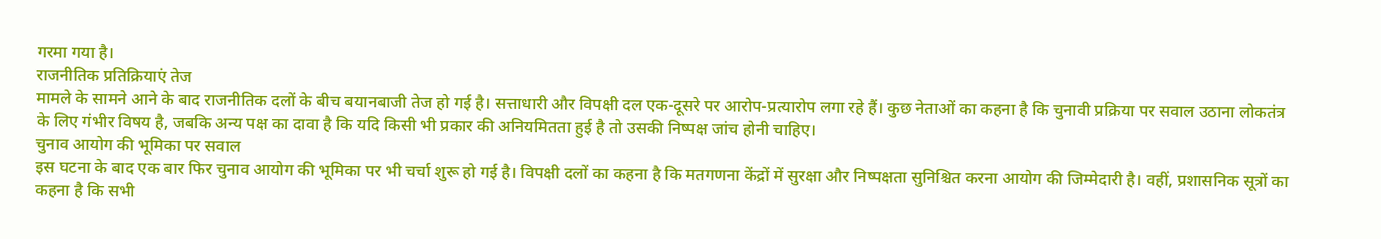गरमा गया है।
राजनीतिक प्रतिक्रियाएं तेज
मामले के सामने आने के बाद राजनीतिक दलों के बीच बयानबाजी तेज हो गई है। सत्ताधारी और विपक्षी दल एक-दूसरे पर आरोप-प्रत्यारोप लगा रहे हैं। कुछ नेताओं का कहना है कि चुनावी प्रक्रिया पर सवाल उठाना लोकतंत्र के लिए गंभीर विषय है, जबकि अन्य पक्ष का दावा है कि यदि किसी भी प्रकार की अनियमितता हुई है तो उसकी निष्पक्ष जांच होनी चाहिए।
चुनाव आयोग की भूमिका पर सवाल
इस घटना के बाद एक बार फिर चुनाव आयोग की भूमिका पर भी चर्चा शुरू हो गई है। विपक्षी दलों का कहना है कि मतगणना केंद्रों में सुरक्षा और निष्पक्षता सुनिश्चित करना आयोग की जिम्मेदारी है। वहीं, प्रशासनिक सूत्रों का कहना है कि सभी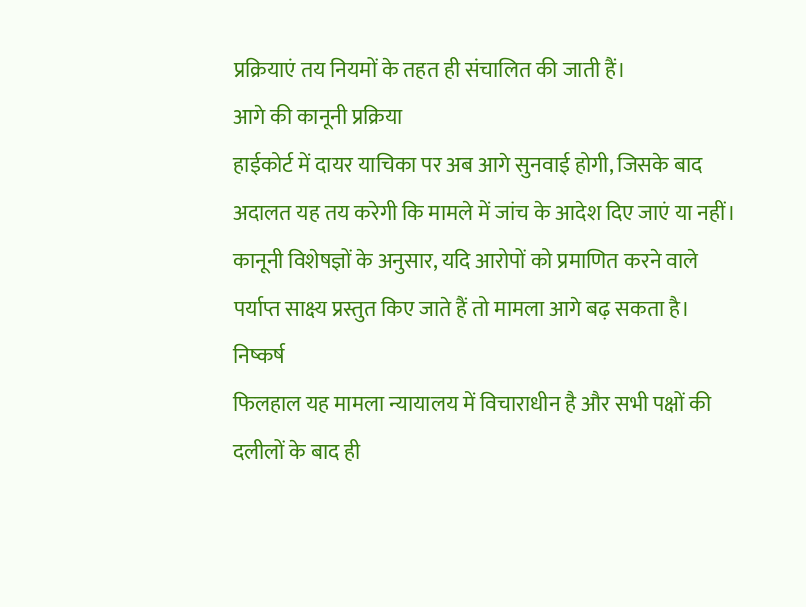प्रक्रियाएं तय नियमों के तहत ही संचालित की जाती हैं।
आगे की कानूनी प्रक्रिया
हाईकोर्ट में दायर याचिका पर अब आगे सुनवाई होगी, जिसके बाद अदालत यह तय करेगी कि मामले में जांच के आदेश दिए जाएं या नहीं। कानूनी विशेषज्ञों के अनुसार, यदि आरोपों को प्रमाणित करने वाले पर्याप्त साक्ष्य प्रस्तुत किए जाते हैं तो मामला आगे बढ़ सकता है।
निष्कर्ष
फिलहाल यह मामला न्यायालय में विचाराधीन है और सभी पक्षों की दलीलों के बाद ही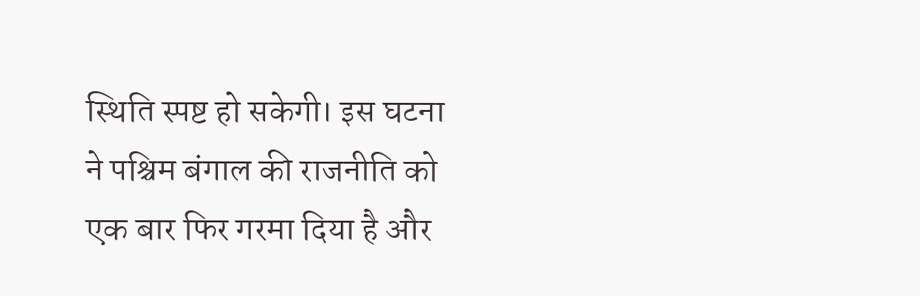स्थिति स्पष्ट हो सकेगी। इस घटना ने पश्चिम बंगाल की राजनीति को एक बार फिर गरमा दिया है और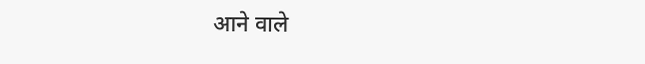आने वाले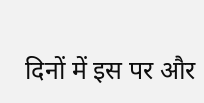दिनों में इस पर और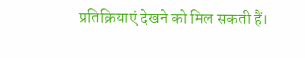प्रतिक्रियाएं देखने को मिल सकती हैं।